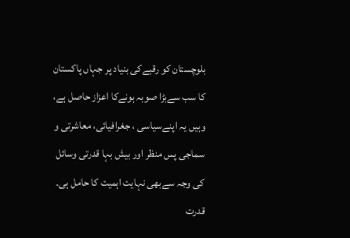بلوچستان کو رقبےکی بنیاد پر جہاں پاکستان کا سب سےبڑا صوبہ ہونےکا اعزاز حاصل ہے، وہیں یہ اپنےسیاسی ، جغرافیائی، معاشرتی و سماجی پس منظر اور بیش بہا قدرتی وسائل کی وجہ سےبھی نہایت اہمیت کا حامل ہی۔ قدرت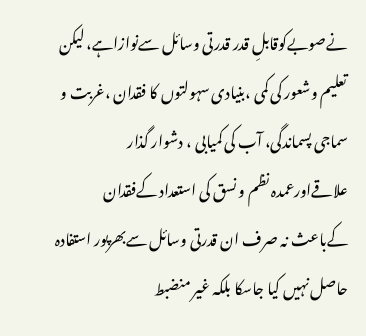نےصوبےکوقابلِ قدر قدرتی وسائل سےنوازاہے، لیکن تعلیم وشعور کی کمی ،بنیادی سہولتوں کا فقدان ،غربت و سماجی پسماندگی، آب کی کمیابی ، دشوار گذار علاقےاورعمدہ نظم و نسق کی استعداد کےفقدان کےباعث نہ صرف ان قدرتی وسائل سےبھرپور استفادہ حاصل نہیں کیا جاسکا بلکہ غیر منضبط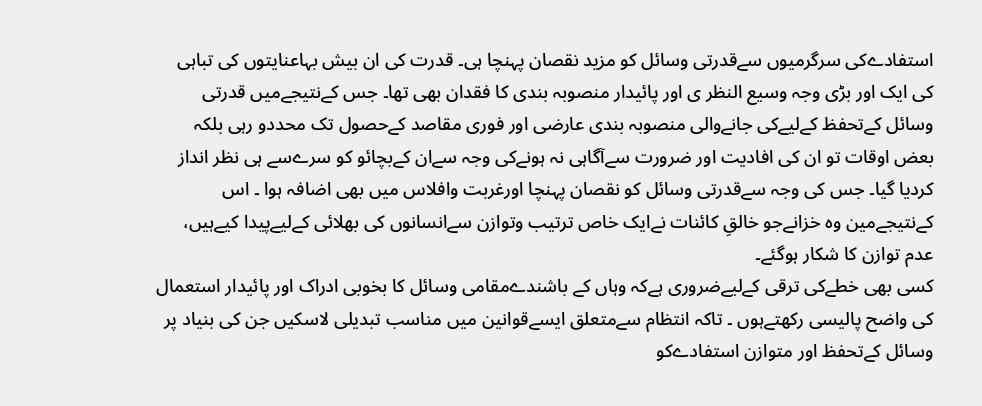استفادےکی سرگرمیوں سےقدرتی وسائل کو مزید نقصان پہنچا ہی۔ قدرت کی ان بیش بہاعنایتوں کی تباہی کی ایک اور بڑی وجہ وسیع النظر ی اور پائیدار منصوبہ بندی کا فقدان بھی تھا۔ جس کےنتیجےمیں قدرتی وسائل کےتحفظ کےلیےکی جانےوالی منصوبہ بندی عارضی اور فوری مقاصد کےحصول تک محددو رہی بلکہ بعض اوقات تو ان کی افادیت اور ضرورت سےآگاہی نہ ہونےکی وجہ سےان کےبچائو کو سرےسے ہی نظر انداز کردیا گیا۔ جس کی وجہ سےقدرتی وسائل کو نقصان پہنچا اورغربت وافلاس میں بھی اضافہ ہوا ۔ اس کےنتیجےمین وہ خزانےجو خالقِ کائنات نےایک خاص ترتیب وتوازن سےانسانوں کی بھلائی کےلیےپیدا کیےہیں، عدم توازن کا شکار ہوگئے۔
کسی بھی خطےکی ترقی کےلیےضروری ہےکہ وہاں کے باشندےمقامی وسائل کا بخوبی ادراک اور پائیدار استعمال کی واضح پالیسی رکھتےہوں ۔ تاکہ انتظام سےمتعلق ایسےقوانین میں مناسب تبدیلی لاسکیں جن کی بنیاد پر وسائل کےتحفظ اور متوازن استفادےکو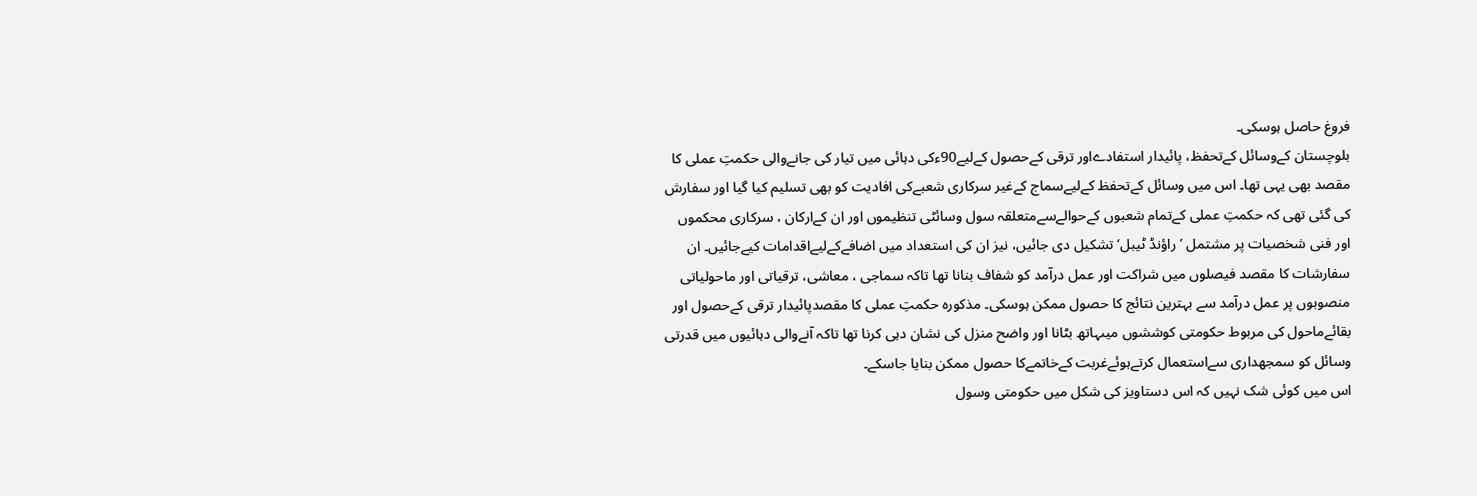فروغ حاصل ہوسکی۔
بلوچستان کےوسائل کےتحفظ، پائیدار استفادےاور ترقی کےحصول کےلیے90ءکی دہائی میں تیار کی جانےوالی حکمتِ عملی کا مقصد بھی یہی تھا۔ اس میں وسائل کےتحفظ کےلیےسماج کےغیر سرکاری شعبےکی افادیت کو بھی تسلیم کیا گیا اور سفارش کی گئی تھی کہ حکمتِ عملی کےتمام شعبوں کےحوالےسےمتعلقہ سول وسائٹی تنظیموں اور ان کےارکان ، سرکاری محکموں اور فنی شخصیات پر مشتمل ’راؤنڈ ٹیبل‘ تشکیل دی جائیں، نیز ان کی استعداد میں اضافےکےلیےاقدامات کیےجائیں۔ ان سفارشات کا مقصد فیصلوں میں شراکت اور عمل درآمد کو شفاف بنانا تھا تاکہ سماجی ، معاشی، ترقیاتی اور ماحولیاتی منصوبوں پر عمل درآمد سے بہترین نتائج کا حصول ممکن ہوسکی۔ مذکورہ حکمتِ عملی کا مقصدپائیدار ترقی کےحصول اور بقائےماحول کی مربوط حکومتی کوششوں میںہاتھ بٹانا اور واضح منزل کی نشان دہی کرنا تھا تاکہ آنےوالی دہائیوں میں قدرتی وسائل کو سمجھداری سےاستعمال کرتےہوئےغربت کےخاتمےکا حصول ممکن بنایا جاسکے۔
اس میں کوئی شک نہیں کہ اس دستاویز کی شکل میں حکومتی وسول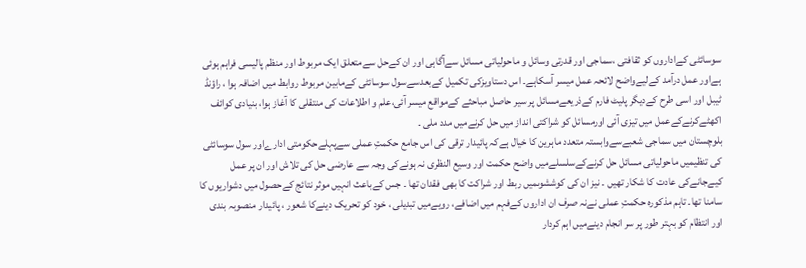سوسائٹی کےاداروں کو ثقافتی ،سماجی اور قدرتی وسائل و ماحولیاتی مسائل سےآگاہی اور ان کےحل سےمتعلق ایک مربوط اور منظم پالیسی فراہم ہوئی ہےاور عمل درآمد کےلیےواضح لائحہ عمل میسر آسکاہے۔ اس دستاویزکی تکمیل کےبعدسےسول سوسائٹی کےمابین مربوط روابط میں اضافہ ہوا ، راؤنڈ ٹیبل اور اسی طرح کےدیگر پلیٹ فارم کےذریعےمسائل پر سیر حاصل مباحثے کےمواقع میسر آئی،علم و اطلاعات کی منتقلی کا آغاز ہوا، بنیادی کوائف اکھٹےکرنےکےعمل میں تیزی آئی اورمسائل کو شراکتی انداز میں حل کرنےمیں مدد ملی ۔
بلوچستان میں سماجی شعبےسےوابستہ متعدد ماہرین کا خیال ہےکہ پائیدار ترقی کی اس جامع حکمتِ عملی سےپہلےحکومتی ادارےاور سول سوسائٹی کی تنظیمیں ماحولیاتی مسائل حل کرنےکےسلسلےمیں واضح حکمت اور وسیع النظری نہ ہونےکی وجہ سے عارضی حل کی تلاش اور ان پر عمل کیےجانےکی عادت کا شکار تھیں ۔ نیز ان کی کوششوںمیں ربط اور شراکت کا بھی فقدان تھا ۔ جس کےباعث انہیں موثر نتائج کےحصول میں دشواریوں کا سامنا تھا۔ تاہم مذکورہ حکمتِ عملی نےنہ صرف ان اداروں کےفہم میں اضافے، رویےمیں تبدیلی ، خود کو تحریک دینےکا شعور ، پائیدار منصوبہ بندی اور انتظام کو بہتر طور پر سر انجام دینےمیں اہم کردار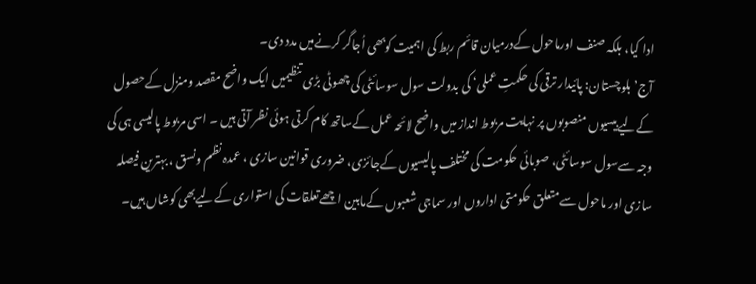ادا کیا، بلکہ صنف اورماحول کےدرمیان قائم ربط کی اہمیت کوبھی اُجاگر کرنےمیں مدد دی۔
آج’ بلوچستان: پائیدار ترقی کی حکمتِ عملی‘ کی بدولت سول سوسائٹی کی چھوٹی بڑی تنظیمیں ایک واضح مقصد ومنزل کےحصول کےلیےبیسیوں منصوبوں پر نہایت مربوط انداز میں واضح لائحہ عمل کےساتھ کام کرتی ہوئی نظر آتی ہیں ۔ اسی مربوط پالیسی ہی کی وجہ سےسول سوسائٹی، صوبائی حکومت کی مختلف پالیسیوں کےجائزی، ضروری قوانین سازی ، عمدہ نظم ونسق ، بہترین فیصلہ سازی اور ماحول سےمتعلق حکومتی اداروں اور سماجی شعبوں کےمابین اچھےتعلقات کی استواری کےلیےبھی کوشاں ہیں۔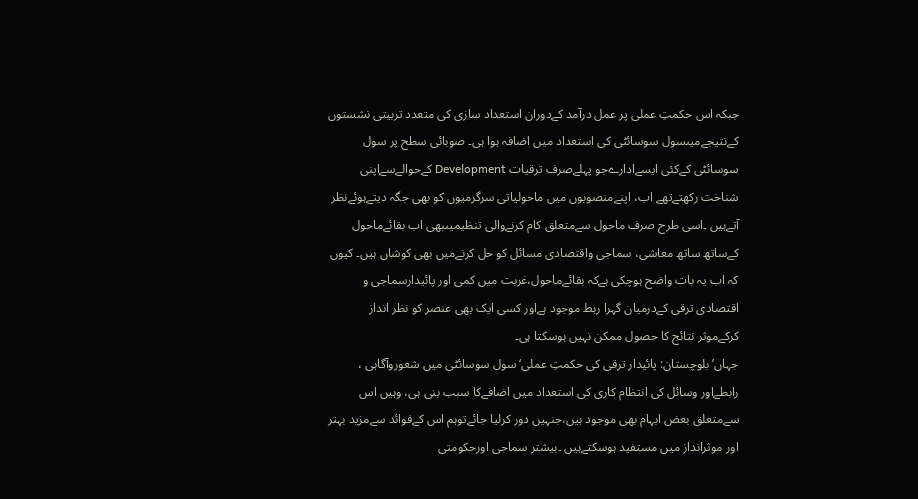جبکہ اس حکمتِ عملی پر عمل درآمد کےدوران استعداد سازی کی متعدد تربیتی نشستوں کےنتیجےمیںسول سوسائٹی کی استعداد میں اضافہ ہوا ہی۔ صوبائی سطح پر سول سوسائٹی کےکئی ایسےادارےجو پہلےصرف ترقیات Development کےحوالےسےاپنی شناخت رکھتےتھے اب، اپنےمنصوبوں میں ماحولیاتی سرگرمیوں کو بھی جگہ دیتےہوئےنظر آتےہیں ۔اسی طرح صرف ماحول سےمتعلق کام کرنےوالی تنظیمیںبھی اب بقائےماحول کےساتھ ساتھ معاشی، سماجی واقتصادی مسائل کو حل کرنےمیں بھی کوشاں ہیں۔ کیوں کہ اب یہ بات واضح ہوچکی ہےکہ بقائےماحول،غربت میں کمی اور پائیدارسماجی و اقتصادی ترقی کےدرمیان گہرا ربط موجود ہےاور کسی ایک بھی عنصر کو نظر انداز کرکےموثر نتائج کا حصول ممکن نہیں ہوسکتا ہی۔
جہاں’ بلوچستان: پائیدار ترقی کی حکمتِ عملی‘ سول سوسائٹی میں شعوروآگاہی ، رابطےاور وسائل کی انتظام کاری کی استعداد میں اضافےکا سبب بنی ہی، وہیں اس سےمتعلق بعض ابہام بھی موجود ہیں،جنہیں دور کرلیا جائےتوہم اس کےفوائد سےمزید بہتر اور موثرانداز میں مستفید ہوسکتےہیں ۔بیشتر سماجی اورحکومتی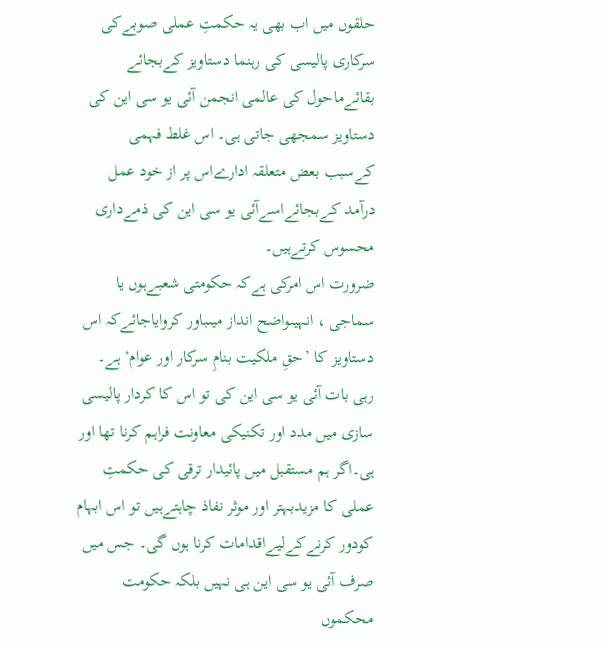حلقوں میں اب بھی یہ حکمتِ عملی صوبےکی سرکاری پالیسی کی رہنما دستاویز کےبجائے بقائےماحول کی عالمی انجمن آئی یو سی این کی دستاویز سمجھی جاتی ہی۔ اس غلط فہمی کےسبب بعض متعلقہ ادارےاس پر از خود عمل درآمد کےبجائےاسےآئی یو سی این کی ذمےداری محسوس کرتےہیں۔
ضرورت اس امرکی ہےکہ حکومتی شعبےہوں یا سماجی ، انہیںواضح انداز میںباور کروایاجائےکہ اس دستاویز کا ’حقِ ملکیت بنامِ سرکار اور عوام‘ ہے۔ رہی بات آئی یو سی این کی تو اس کا کردار پالیسی سازی میں مدد اور تکنیکی معاونت فراہم کرنا تھا اور ہی۔اگر ہم مستقبل میں پائیدار ترقی کی حکمتِ عملی کا مزیدبہتر اور موثر نفاذ چاہتےہیں تو اس ابہام کودور کرنےکےلیےاقدامات کرنا ہوں گی۔ جس میں صرف آئی یو سی این ہی نہیں بلکہ حکومت محکموں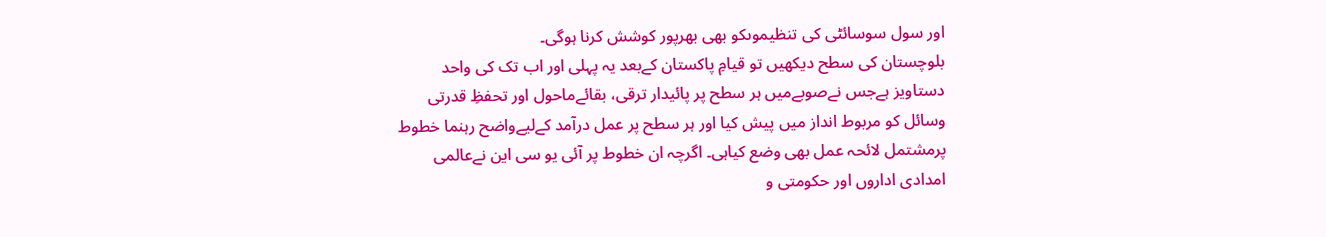اور سول سوسائٹی کی تنظیموںکو بھی بھرپور کوشش کرنا ہوگی۔
بلوچستان کی سطح دیکھیں تو قیامِ پاکستان کےبعد یہ پہلی اور اب تک کی واحد دستاویز ہےجس نےصوبےمیں ہر سطح پر پائیدار ترقی، بقائےماحول اور تحفظِ قدرتی وسائل کو مربوط انداز میں پیش کیا اور ہر سطح پر عمل درآمد کےلیےواضح رہنما خطوط پرمشتمل لائحہ عمل بھی وضع کیاہی۔ اگرچہ ان خطوط پر آئی یو سی این نےعالمی امدادی اداروں اور حکومتی و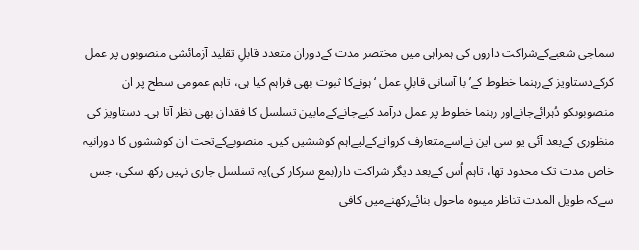سماجی شعبےکےشراکت داروں کی ہمراہی میں مختصر مدت کےدوران متعدد قابلِ تقلید آزمائشی منصوبوں پر عمل کرکےدستاویز کےرہنما خطوط کے’با آسانی قابلِ عمل ‘ہونےکا ثبوت بھی فراہم کیا ہی، تاہم عمومی سطح پر ان منصوبوںکو دُہرائےجانےاور رہنما خطوط پر عمل درآمد کیےجانےکےمابین تسلسل کا فقدان بھی نظر آتا ہی۔ دستاویز کی منظوری کےبعد آئی یو سی این نےاسےمتعارف کروانےکےلیےاہم کوششیں کیں۔ منصوبےکےتحت ان کوششوں کا دورانیہ خاص مدت تک محدود تھا، تاہم اُس کےبعد دیگر شراکت دار(بمع سرکار کی)یہ تسلسل جاری نہیں رکھ سکی، جس سےکہ طویل المدت تناظر میںوہ ماحول بنائےرکھنےمیں کافی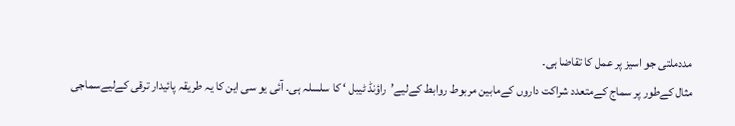مددملتی جو اسیز پر عمل کا تقاضا ہی۔
مثال کےطور پر سماج کےمتعدد شراکت داروں کےمابین مربوط روابط کےلیے’راؤنڈ ٹیبل ‘ کا سلسلہ ہی۔ آئی یو سی این کا یہ طریقہ پائیدار ترقی کےلیےسماجی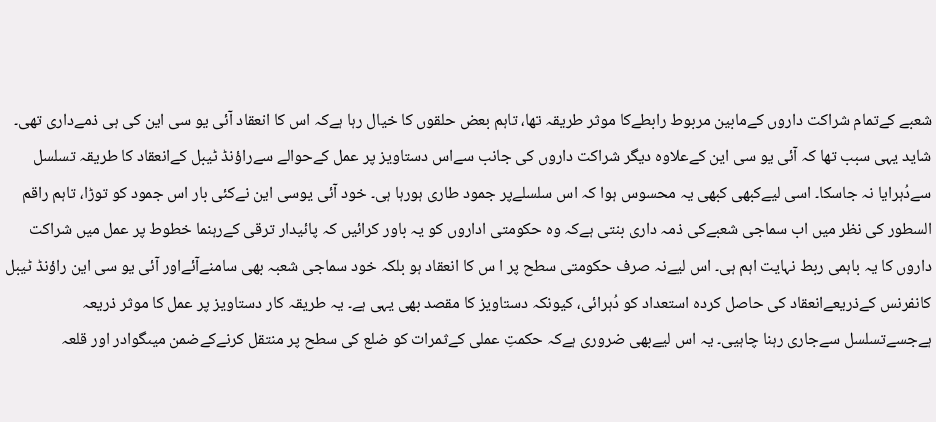شعبے کےتمام شراکت داروں کےمابین مربوط رابطےکا موثر طریقہ تھا، تاہم بعض حلقوں کا خیال رہا ہےکہ اس کا انعقاد آئی یو سی این کی ہی ذمےداری تھی۔ شاید یہی سبب تھا کہ آئی یو سی این کےعلاوہ دیگر شراکت داروں کی جانب سےاس دستاویز پر عمل کےحوالے سےراؤنڈ ٹیبل کےانعقاد کا طریقہ تسلسل سےدُہرایا نہ جاسکا۔ اسی لیےکبھی کبھی یہ محسوس ہوا کہ اس سلسلےپر جمود طاری ہورہا ہی۔ خود آئی یوسی این نےکئی بار اس جمود کو توڑا، تاہم راقم السطور کی نظر میں اب سماجی شعبےکی ذمہ داری بنتی ہےکہ وہ حکومتی اداروں کو یہ باور کرائیں کہ پائیدار ترقی کےرہنما خطوط پر عمل میں شراکت داروں کا یہ باہمی ربط نہایت اہم ہی۔ اس لیےنہ صرف حکومتی سطح پر ا س کا انعقاد ہو بلکہ خود سماجی شعبہ بھی سامنےآئےاور آئی یو سی این راؤنڈ ٹیبل کانفرنس کےذریعےانعقاد کی حاصل کردہ استعداد کو دُہرائی، کیونکہ دستاویز کا مقصد بھی یہی ہے۔ یہ طریقہ کار دستاویز پر عمل کا موثر ذریعہ ہےجسےتسلسل سےجاری رہنا چاہیی۔ یہ اس لیےبھی ضروری ہےکہ حکمتِ عملی کےثمرات کو ضلع کی سطح پر منتقل کرنےکےضمن میںگوادر اور قلعہ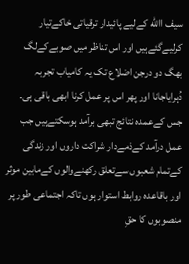سیف االله کےلیے پائیدار ترقیاتی خاکےتیار
کرلیےگئےہیں اور اس تناظر میں صوبےکےلگ بھگ دو درجن اضلاع تک یہ کامیاب تجربہ دُہرایاجانا اور پھر اس پر عمل کرنا ابھی باقی ہی۔ جس کےعمدہ نتائج تبھی برآمد ہوسکتےہیں جب عمل درآمد کےذمےدار شراکت داروں اور زندگی کےتمام شعبوں سےتعلق رکھنےوالوں کےمابین موثر اور باقاعدہ روابط استوار ہوں تاکہ اجتماعی طور پر منصوبوں کا حقِ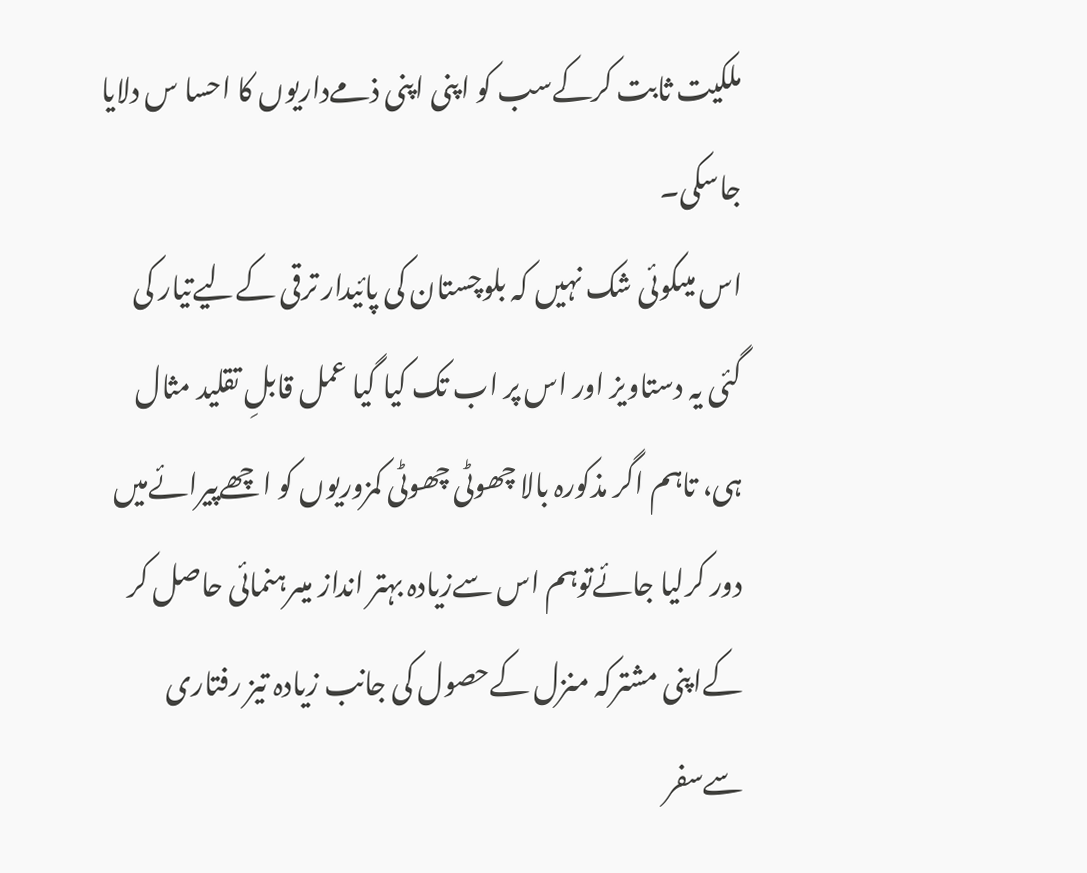ملکیت ثابت کرکےسب کو اپنی اپنی ذمےداریوں کا احسا س دلایا جاسکی۔
اس میںکوئی شک نہیں کہ بلوچستان کی پائیدار ترقی کےلیےتیار کی گئی یہ دستاویز اور اس پر اب تک کیا گیا عمل قابلِ تقلید مثال ہی، تاہم اگر مذکورہ بالا چھوٹی چھوٹی کمزوریوں کو اچھےپیرائےمیں دور کرلیا جائےتوہم اس سےزیادہ بہتر انداز میںرہنمائی حاصل کر کےاپنی مشترکہ منزل کےحصول کی جانب زیادہ تیز رفتاری سےسفر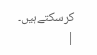کرسکتےہیں۔
|